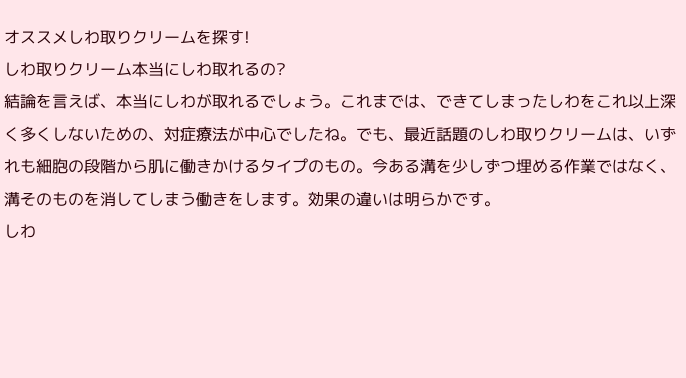オススメしわ取りクリームを探す!
しわ取りクリーム本当にしわ取れるの?
結論を言えば、本当にしわが取れるでしょう。これまでは、できてしまったしわをこれ以上深く多くしないための、対症療法が中心でしたね。でも、最近話題のしわ取りクリームは、いずれも細胞の段階から肌に働きかけるタイプのもの。今ある溝を少しずつ埋める作業ではなく、溝そのものを消してしまう働きをします。効果の違いは明らかです。
しわ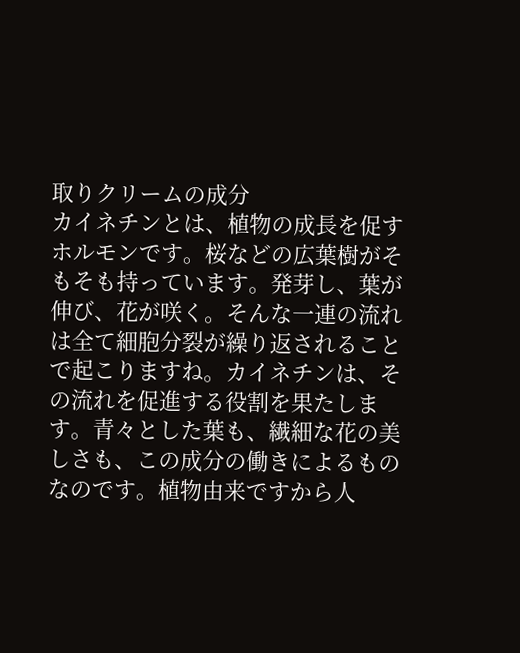取りクリームの成分
カイネチンとは、植物の成長を促すホルモンです。桜などの広葉樹がそもそも持っています。発芽し、葉が伸び、花が咲く。そんな一連の流れは全て細胞分裂が繰り返されることで起こりますね。カイネチンは、その流れを促進する役割を果たします。青々とした葉も、繊細な花の美しさも、この成分の働きによるものなのです。植物由来ですから人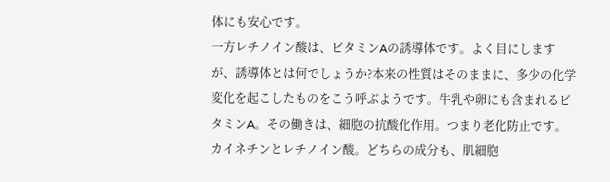体にも安心です。
一方レチノイン酸は、ビタミンAの誘導体です。よく目にしますが、誘導体とは何でしょうか?本来の性質はそのままに、多少の化学変化を起こしたものをこう呼ぶようです。牛乳や卵にも含まれるビタミンA。その働きは、細胞の抗酸化作用。つまり老化防止です。
カイネチンとレチノイン酸。どちらの成分も、肌細胞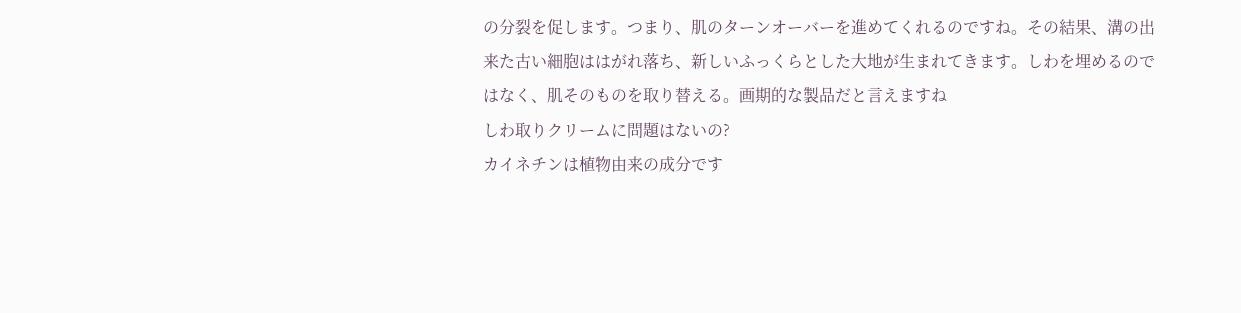の分裂を促します。つまり、肌のターンオーバーを進めてくれるのですね。その結果、溝の出来た古い細胞ははがれ落ち、新しいふっくらとした大地が生まれてきます。しわを埋めるのではなく、肌そのものを取り替える。画期的な製品だと言えますね
しわ取りクリームに問題はないの?
カイネチンは植物由来の成分です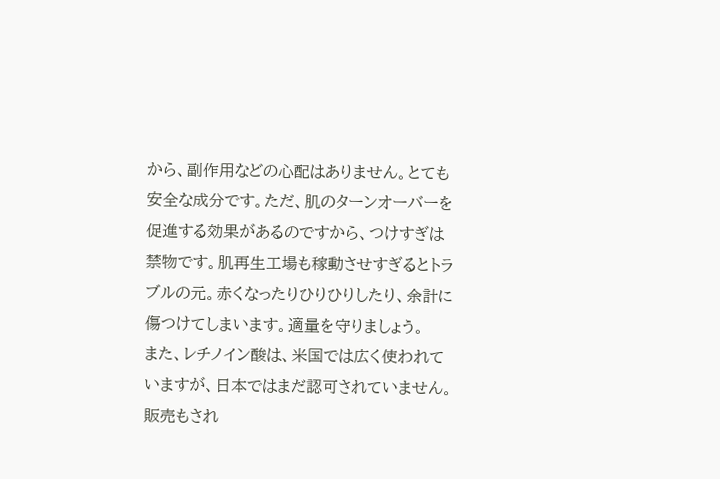から、副作用などの心配はありません。とても安全な成分です。ただ、肌のターンオーバーを促進する効果があるのですから、つけすぎは禁物です。肌再生工場も稼動させすぎるとトラブルの元。赤くなったりひりひりしたり、余計に傷つけてしまいます。適量を守りましょう。
また、レチノイン酸は、米国では広く使われていますが、日本ではまだ認可されていません。販売もされ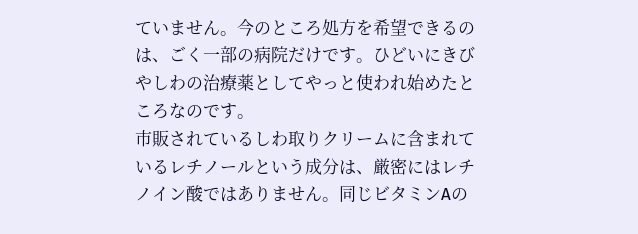ていません。今のところ処方を希望できるのは、ごく一部の病院だけです。ひどいにきびやしわの治療薬としてやっと使われ始めたところなのです。
市販されているしわ取りクリームに含まれているレチノールという成分は、厳密にはレチノイン酸ではありません。同じビタミンAの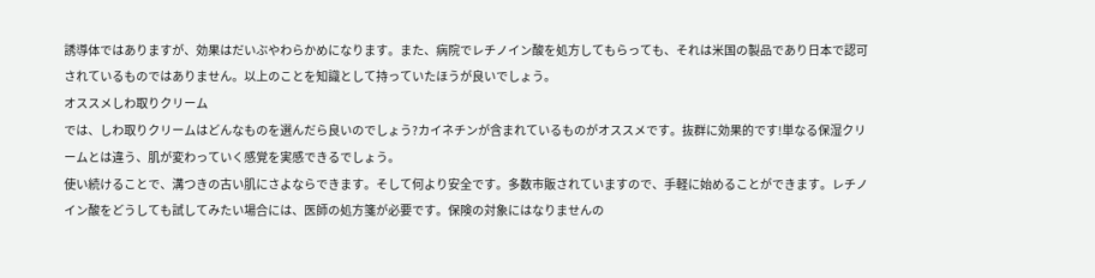誘導体ではありますが、効果はだいぶやわらかめになります。また、病院でレチノイン酸を処方してもらっても、それは米国の製品であり日本で認可されているものではありません。以上のことを知識として持っていたほうが良いでしょう。
オススメしわ取りクリーム
では、しわ取りクリームはどんなものを選んだら良いのでしょう?カイネチンが含まれているものがオススメです。抜群に効果的です!単なる保湿クリームとは違う、肌が変わっていく感覚を実感できるでしょう。
使い続けることで、溝つきの古い肌にさよならできます。そして何より安全です。多数市販されていますので、手軽に始めることができます。レチノイン酸をどうしても試してみたい場合には、医師の処方箋が必要です。保険の対象にはなりませんの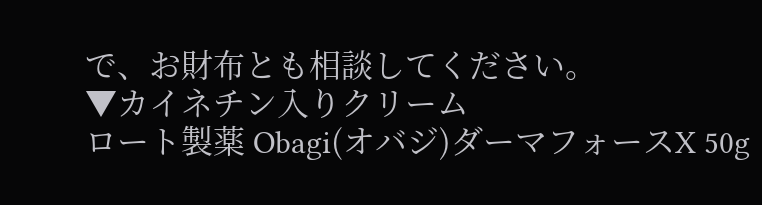で、お財布とも相談してください。
▼カイネチン入りクリーム
ロート製薬 Obagi(オバジ)ダーマフォースX 50g